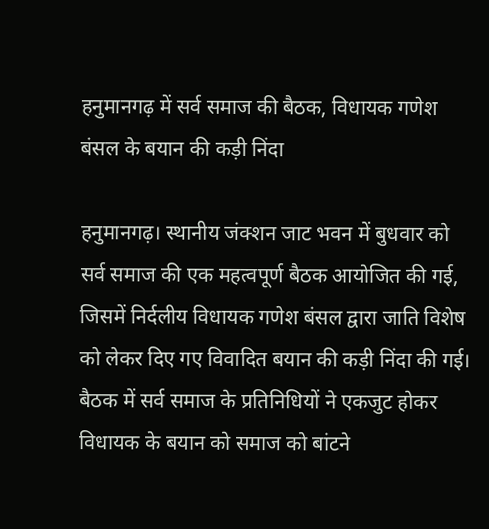हनुमानगढ़ में सर्व समाज की बैठक, विधायक गणेश बंसल के बयान की कड़ी निंदा

हनुमानगढ़। स्थानीय जंक्शन जाट भवन में बुधवार को सर्व समाज की एक महत्वपूर्ण बैठक आयोजित की गई, जिसमें निर्दलीय विधायक गणेश बंसल द्वारा जाति विशेष को लेकर दिए गए विवादित बयान की कड़ी निंदा की गई। बैठक में सर्व समाज के प्रतिनिधियों ने एकजुट होकर विधायक के बयान को समाज को बांटने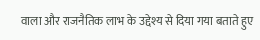वाला और राजनैतिक लाभ के उद्देश्य से दिया गया बताते हुए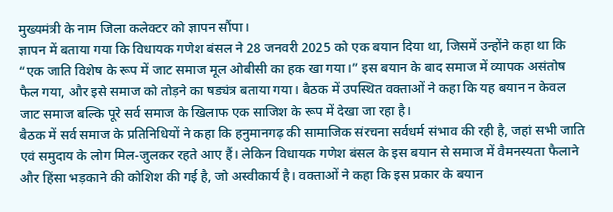मुख्यमंत्री के नाम जिला कलेक्टर को ज्ञापन सौंपा।
ज्ञापन में बताया गया कि विधायक गणेश बंसल ने 28 जनवरी 2025 को एक बयान दिया था, जिसमें उन्होंने कहा था कि “एक जाति विशेष के रूप में जाट समाज मूल ओबीसी का हक खा गया।” इस बयान के बाद समाज में व्यापक असंतोष फैल गया, और इसे समाज को तोड़ने का षड्यंत्र बताया गया। बैठक में उपस्थित वक्ताओं ने कहा कि यह बयान न केवल जाट समाज बल्कि पूरे सर्व समाज के खिलाफ एक साजिश के रूप में देखा जा रहा है।
बैठक में सर्व समाज के प्रतिनिधियों ने कहा कि हनुमानगढ़ की सामाजिक संरचना सर्वधर्म संभाव की रही है, जहां सभी जाति एवं समुदाय के लोग मिल-जुलकर रहते आए हैं। लेकिन विधायक गणेश बंसल के इस बयान से समाज में वैमनस्यता फैलाने और हिंसा भड़काने की कोशिश की गई है, जो अस्वीकार्य है। वक्ताओं ने कहा कि इस प्रकार के बयान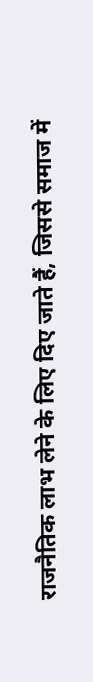राजनैतिक लाभ लेने के लिए दिए जाते हैं, जिससे समाज में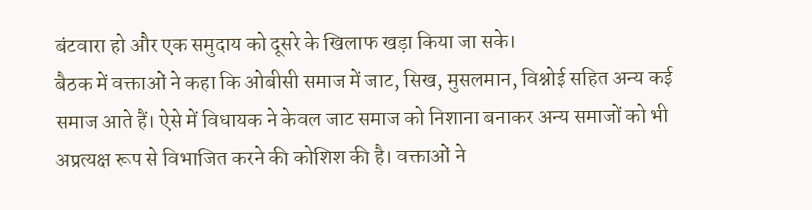बंटवारा हो और एक समुदाय को दूसरे के खिलाफ खड़ा किया जा सके।
बैठक में वक्ताओं ने कहा कि ओबीसी समाज में जाट, सिख, मुसलमान, विश्नोई सहित अन्य कई समाज आते हैं। ऐसे में विधायक ने केवल जाट समाज को निशाना बनाकर अन्य समाजों को भी अप्रत्यक्ष रूप से विभाजित करने की कोशिश की है। वक्ताओं ने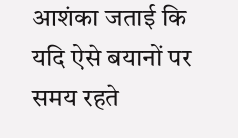आशंका जताई कि यदि ऐसे बयानों पर समय रहते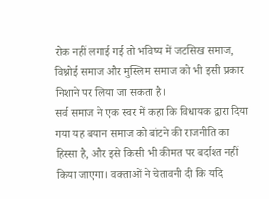रोक नहीं लगाई गई तो भविष्य में जटसिख समाज, विश्नोई समाज और मुस्लिम समाज को भी इसी प्रकार निशाने पर लिया जा सकता है।
सर्व समाज ने एक स्वर में कहा कि विधायक द्वारा दिया गया यह बयान समाज को बांटने की राजनीति का हिस्सा है, और इसे किसी भी कीमत पर बर्दाश्त नहीं किया जाएगा। वक्ताओं ने चेतावनी दी कि यदि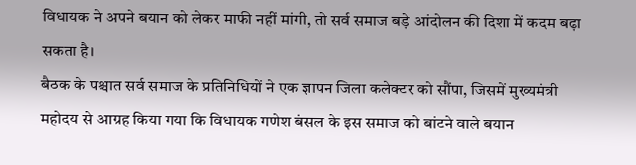विधायक ने अपने बयान को लेकर माफी नहीं मांगी, तो सर्व समाज बड़े आंदोलन की दिशा में कदम बढ़ा सकता है।
बैठक के पश्चात सर्व समाज के प्रतिनिधियों ने एक ज्ञापन जिला कलेक्टर को सौंपा, जिसमें मुख्यमंत्री महोदय से आग्रह किया गया कि विधायक गणेश बंसल के इस समाज को बांटने वाले बयान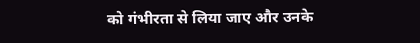को गंभीरता से लिया जाए और उनके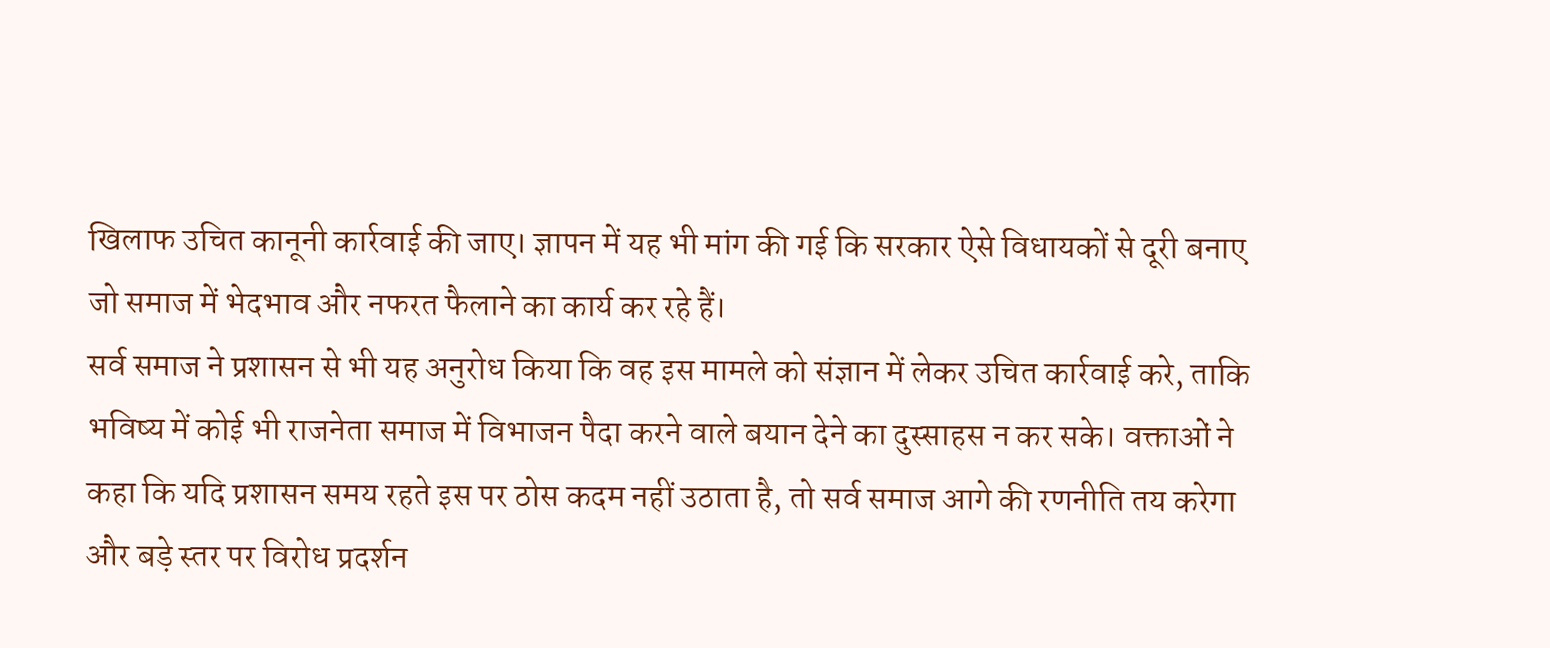खिलाफ उचित कानूनी कार्रवाई की जाए। ज्ञापन में यह भी मांग की गई कि सरकार ऐसे विधायकों से दूरी बनाए जो समाज में भेदभाव और नफरत फैलाने का कार्य कर रहे हैं।
सर्व समाज ने प्रशासन से भी यह अनुरोध किया कि वह इस मामले को संज्ञान में लेकर उचित कार्रवाई करे, ताकि भविष्य में कोई भी राजनेता समाज में विभाजन पैदा करने वाले बयान देने का दुस्साहस न कर सके। वक्ताओं ने कहा कि यदि प्रशासन समय रहते इस पर ठोस कदम नहीं उठाता है, तो सर्व समाज आगे की रणनीति तय करेगा और बड़े स्तर पर विरोध प्रदर्शन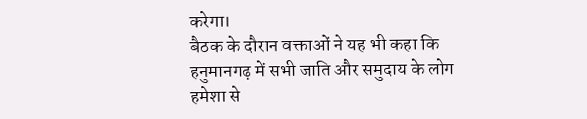करेगा।
बैठक के दौरान वक्ताओं ने यह भी कहा कि हनुमानगढ़ में सभी जाति और समुदाय के लोग हमेशा से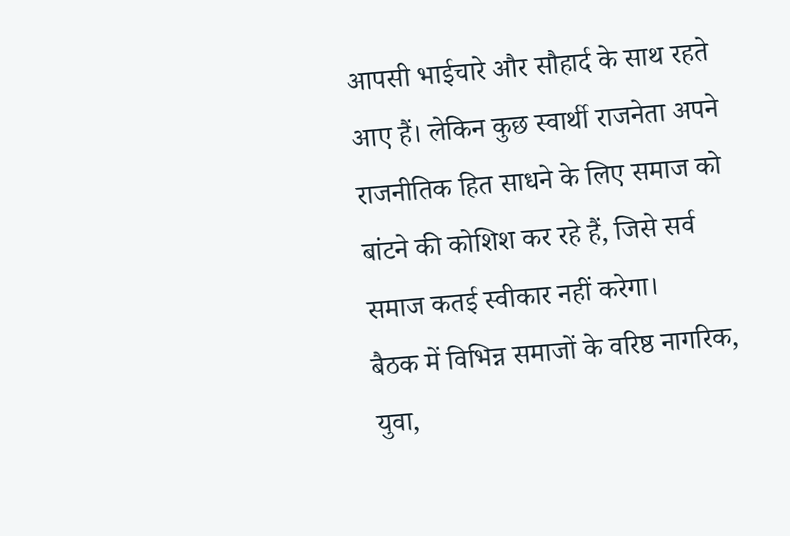आपसी भाईचारे और सौहार्द के साथ रहते आए हैं। लेकिन कुछ स्वार्थी राजनेता अपने राजनीतिक हित साधने के लिए समाज को बांटने की कोशिश कर रहे हैं, जिसे सर्व समाज कतई स्वीकार नहीं करेगा।
बैठक में विभिन्न समाजों के वरिष्ठ नागरिक, युवा,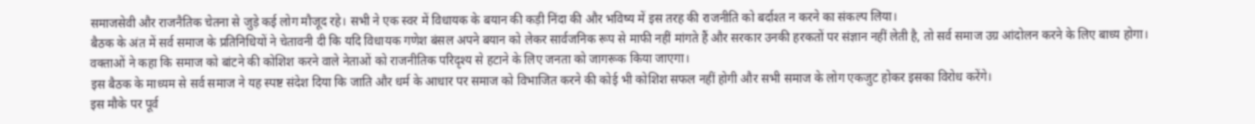समाजसेवी और राजनैतिक चेतना से जुड़े कई लोग मौजूद रहे। सभी ने एक स्वर में विधायक के बयान की कड़ी निंदा की और भविष्य में इस तरह की राजनीति को बर्दाश्त न करने का संकल्प लिया।
बैठक के अंत में सर्व समाज के प्रतिनिधियों ने चेतावनी दी कि यदि विधायक गणेश बंसल अपने बयान को लेकर सार्वजनिक रूप से माफी नहीं मांगते हैं और सरकार उनकी हरकतों पर संज्ञान नहीं लेती है, तो सर्व समाज उग्र आंदोलन करने के लिए बाध्य होगा। वक्ताओं ने कहा कि समाज को बांटने की कोशिश करने वाले नेताओं को राजनीतिक परिदृश्य से हटाने के लिए जनता को जागरूक किया जाएगा।
इस बैठक के माध्यम से सर्व समाज ने यह स्पष्ट संदेश दिया कि जाति और धर्म के आधार पर समाज को विभाजित करने की कोई भी कोशिश सफल नहीं होगी और सभी समाज के लोग एकजुट होकर इसका विरोध करेंगे।
इस मौके पर पूर्व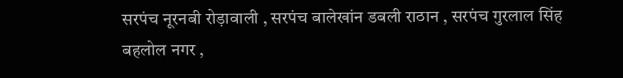सरपंच नूरनबी रोड़ावाली , सरपंच बालेखांन डबली राठान , सरपंच गुरलाल सिंह बहलोल नगर ,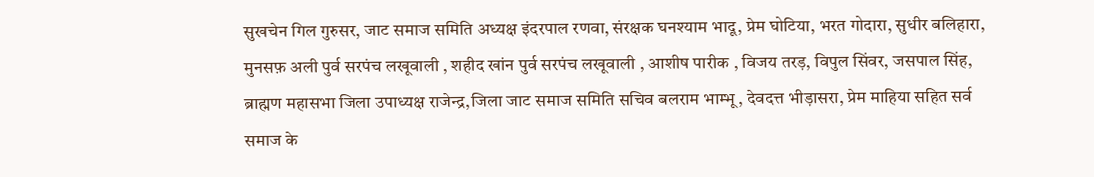सुखचेन गिल गुरुसर, जाट समाज समिति अध्यक्ष इंदरपाल रणवा, संरक्षक घनश्याम भादू, प्रेम घोटिया, भरत गोदारा, सुधीर बलिहारा, मुनसफ़ अली पुर्व सरपंच लखूवाली , शहीद खांन पुर्व सरपंच लखूवाली , आशीष पारीक , विजय तरड़, विपुल सिंवर, जसपाल सिंह, ब्राह्मण महासभा जिला उपाध्यक्ष राजेन्द्र,जिला जाट समाज समिति सचिव बलराम भाम्भू, देवदत्त भीड़ासरा, प्रेम माहिया सहित सर्व समाज के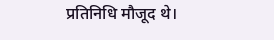प्रतिनिधि मौजूद थे।